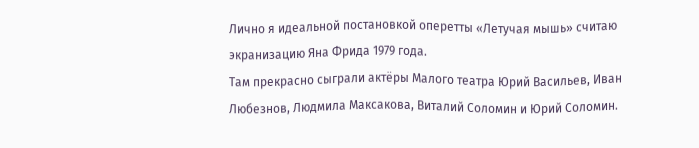Лично я идеальной постановкой оперетты «Летучая мышь» считаю экранизацию Яна Фрида 1979 года.
Там прекрасно сыграли актёры Малого театра Юрий Васильев, Иван Любезнов, Людмила Максакова, Виталий Соломин и Юрий Соломин.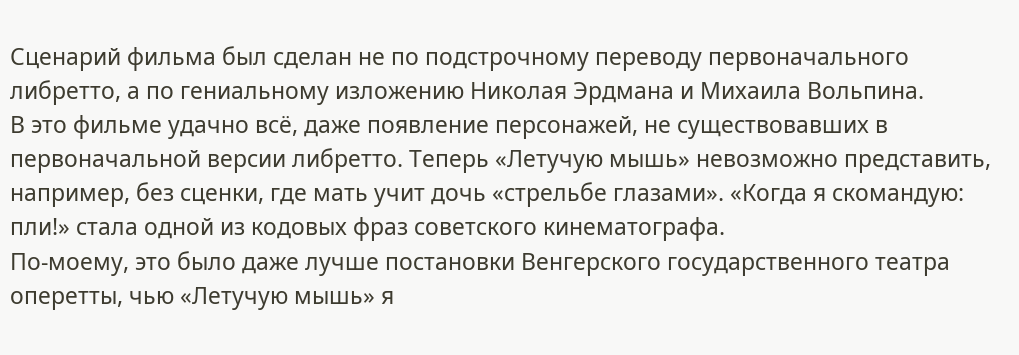Сценарий фильма был сделан не по подстрочному переводу первоначального либретто, а по гениальному изложению Николая Эрдмана и Михаила Вольпина.
В это фильме удачно всё, даже появление персонажей, не существовавших в первоначальной версии либретто. Теперь «Летучую мышь» невозможно представить, например, без сценки, где мать учит дочь «стрельбе глазами». «Когда я скомандую: пли!» стала одной из кодовых фраз советского кинематографа.
По-моему, это было даже лучше постановки Венгерского государственного театра оперетты, чью «Летучую мышь» я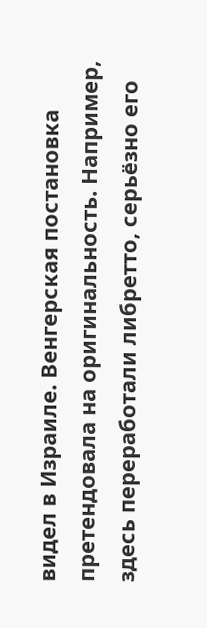видел в Израиле. Венгерская постановка претендовала на оригинальность. Например, здесь переработали либретто, серьёзно его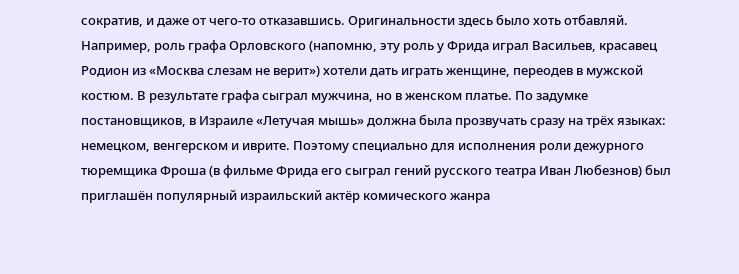сократив, и даже от чего-то отказавшись. Оригинальности здесь было хоть отбавляй. Например, роль графа Орловского (напомню, эту роль у Фрида играл Васильев, красавец Родион из «Москва слезам не верит») хотели дать играть женщине, переодев в мужской костюм. В результате графа сыграл мужчина, но в женском платье. По задумке постановщиков, в Израиле «Летучая мышь» должна была прозвучать сразу на трёх языках: немецком, венгерском и иврите. Поэтому специально для исполнения роли дежурного тюремщика Фроша (в фильме Фрида его сыграл гений русского театра Иван Любезнов) был приглашён популярный израильский актёр комического жанра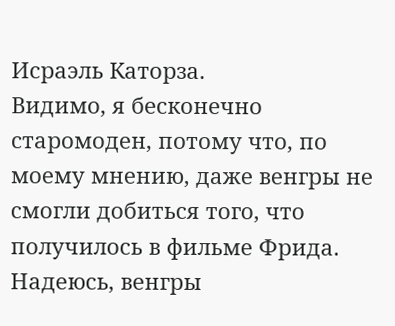Исраэль Каторза.
Видимо, я бесконечно старомоден, потому что, по моему мнению, даже венгры не смогли добиться того, что получилось в фильме Фрида. Надеюсь, венгры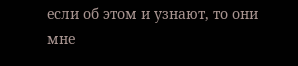если об этом и узнают, то они мне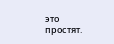это простят.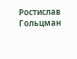Ростислав Гольцман